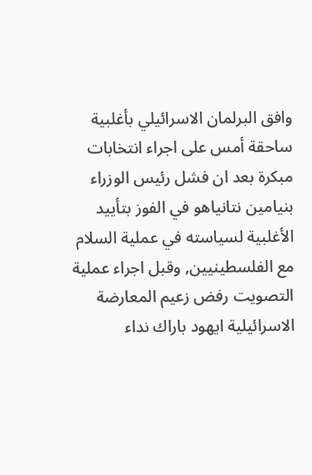وافق البرلمان الاسرائيلي بأغلبية ساحقة أمس على اجراء انتخابات مبكرة بعد ان فشل رئيس الوزراء بنيامين نتانياهو في الفوز بتأييد الأغلبية لسياسته في عملية السلام مع الفلسطينيين, وقبل اجراء عملية التصويت رفض زعيم المعارضة الاسرائيلية ايهود باراك نداء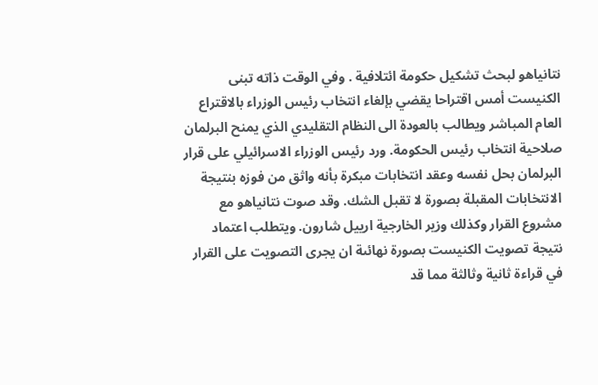نتانياهو لبحث تشكيل حكومة ائتلافية . وفي الوقت ذاته تبنى الكنيست أمس اقتراحا يقضي بإلغاء انتخاب رئيس الوزراء بالاقتراع العام المباشر ويطالب بالعودة الى النظام التقليدي الذي يمنح البرلمان صلاحية انتخاب رئيس الحكومة. ورد رئيس الوزراء الاسرائيلي على قرار البرلمان بحل نفسه وعقد انتخابات مبكرة بأنه واثق من فوزه بنتيجة الانتخابات المقبلة بصورة لا تقبل الشك. وقد صوت نتانياهو مع مشروع القرار وكذلك وزير الخارجية ارييل شارون. ويتطلب اعتماد نتيجة تصويت الكنيست بصورة نهائىة ان يجرى التصويت على القرار في قراءة ثانية وثالثة مما قد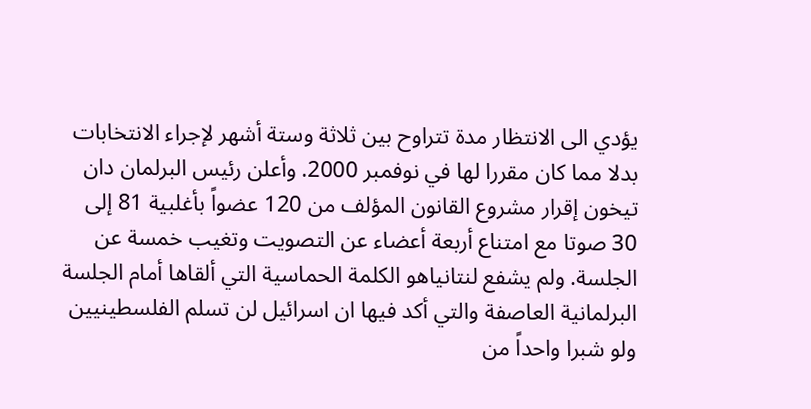يؤدي الى الانتظار مدة تتراوح بين ثلاثة وستة أشهر لإجراء الانتخابات بدلا مما كان مقررا لها في نوفمبر 2000. وأعلن رئيس البرلمان دان تيخون إقرار مشروع القانون المؤلف من 120 عضواً بأغلبية 81 إلى 30 صوتا مع امتناع أربعة أعضاء عن التصويت وتغيب خمسة عن الجلسة. ولم يشفع لنتانياهو الكلمة الحماسية التي ألقاها أمام الجلسة البرلمانية العاصفة والتي أكد فيها ان اسرائيل لن تسلم الفلسطينيين ولو شبرا واحداً من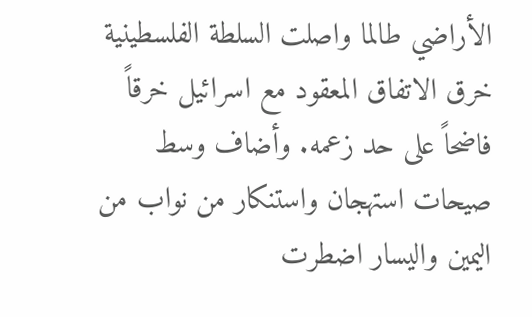الأراضي طالما واصلت السلطة الفلسطينية خرق الاتفاق المعقود مع اسرائيل خرقاً فاضحاً على حد زعمه. وأضاف وسط صيحات استهجان واستنكار من نواب من اليمين واليسار اضطرت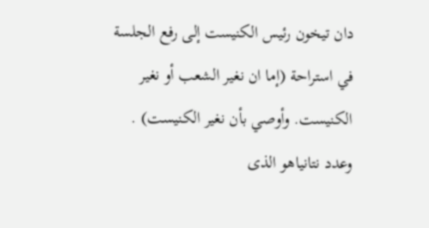دان تيخون رئيس الكنيست إلى رفع الجلسة في استراحة (إما ان نغير الشعب أو نغير الكنيست. وأوصي بأن نغير الكنيست) . وعدد نتانياهو الذى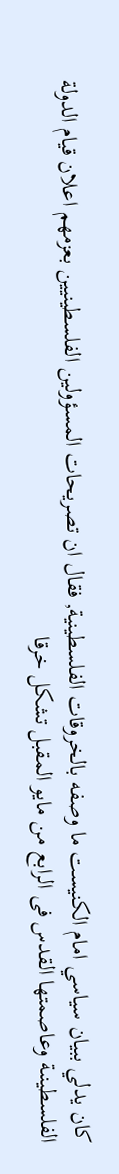كان يدلي ببيان سياسي امام الكنيست ما وصفه بالخروقات الفلسطينية, فقال ان تصريحات المسؤولين الفلسطينيين بعزمهم اعلان قيام الدولة الفلسطينىة وعاصمتها القدس فى الرابع من مايو المقبل تشكل خرقا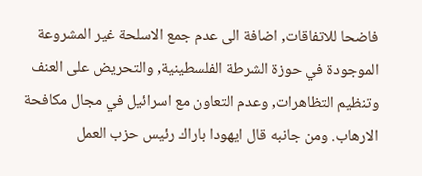فاضحا للاتفاقات, اضافة الى عدم جمع الاسلحة غير المشروعة الموجودة في حوزة الشرطة الفلسطينية, والتحريض على العنف وتنظيم التظاهرات, وعدم التعاون مع اسرائيل في مجال مكافحة الارهاب. ومن جانبه قال ايهودا باراك رئيس حزب العمل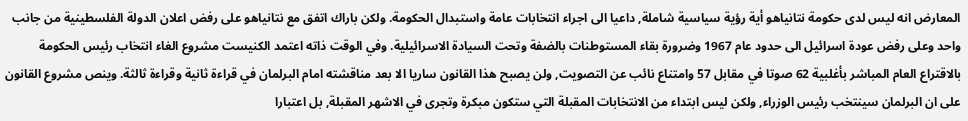المعارض انه ليس لدى حكومة نتانياهو أية رؤية سياسية شاملة, داعيا الى اجراء انتخابات عامة واستبدال الحكومة. ولكن باراك اتفق مع نتانياهو على رفض اعلان الدولة الفلسطينية من جانب واحد وعلى رفض عودة اسرائيل الى حدود عام 1967 وضرورة بقاء المستوطنات بالضفة وتحت السيادة الاسرائيلية. وفي الوقت ذاته اعتمد الكنيست مشروع الغاء انتخاب رئيس الحكومة بالاقتراع العام المباشر بأغلبية 62 صوتا في مقابل 57 وامتناع نائب عن التصويت, ولن يصبح هذا القانون ساريا الا بعد مناقشته امام البرلمان في قراءة ثانية وقراءة ثالثة. وينص مشروع القانون على ان البرلمان سينتخب رئيس الوزراء, ولكن ليس ابتداء من الانتخابات المقبلة التي ستكون مبكرة وتجرى في الاشهر المقبلة, بل اعتبارا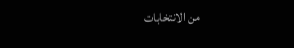من الانتخابات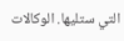التي ستليها. الوكالات